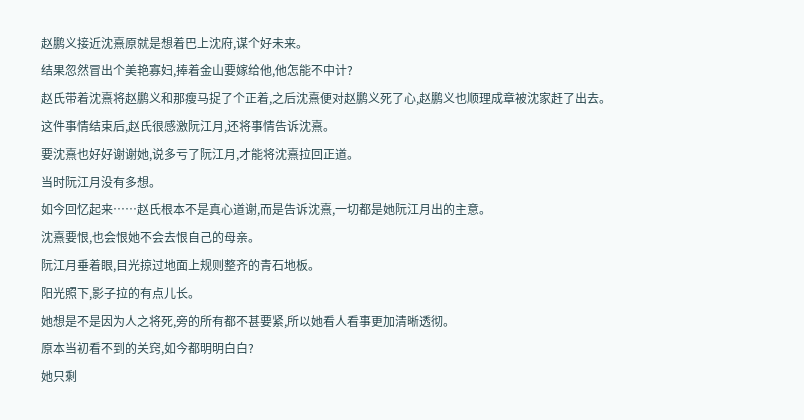赵鹏义接近沈熹原就是想着巴上沈府,谋个好未来。
结果忽然冒出个美艳寡妇,捧着金山要嫁给他,他怎能不中计?
赵氏带着沈熹将赵鹏义和那瘦马捉了个正着,之后沈熹便对赵鹏义死了心,赵鹏义也顺理成章被沈家赶了出去。
这件事情结束后,赵氏很感激阮江月,还将事情告诉沈熹。
要沈熹也好好谢谢她,说多亏了阮江月,才能将沈熹拉回正道。
当时阮江月没有多想。
如今回忆起来……赵氏根本不是真心道谢,而是告诉沈熹,一切都是她阮江月出的主意。
沈熹要恨,也会恨她不会去恨自己的母亲。
阮江月垂着眼,目光掠过地面上规则整齐的青石地板。
阳光照下,影子拉的有点儿长。
她想是不是因为人之将死,旁的所有都不甚要紧,所以她看人看事更加清晰透彻。
原本当初看不到的关窍,如今都明明白白?
她只剩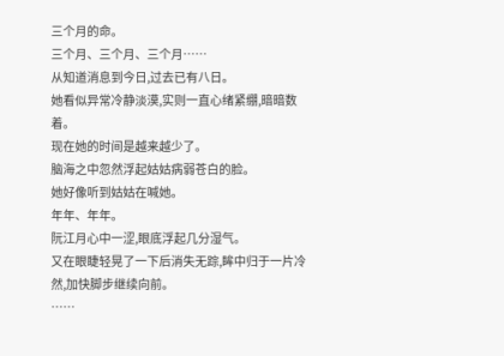三个月的命。
三个月、三个月、三个月……
从知道消息到今日,过去已有八日。
她看似异常冷静淡漠,实则一直心绪紧绷,暗暗数着。
现在她的时间是越来越少了。
脑海之中忽然浮起姑姑病弱苍白的脸。
她好像听到姑姑在喊她。
年年、年年。
阮江月心中一涩,眼底浮起几分湿气。
又在眼睫轻晃了一下后消失无踪,眸中归于一片冷然,加快脚步继续向前。
……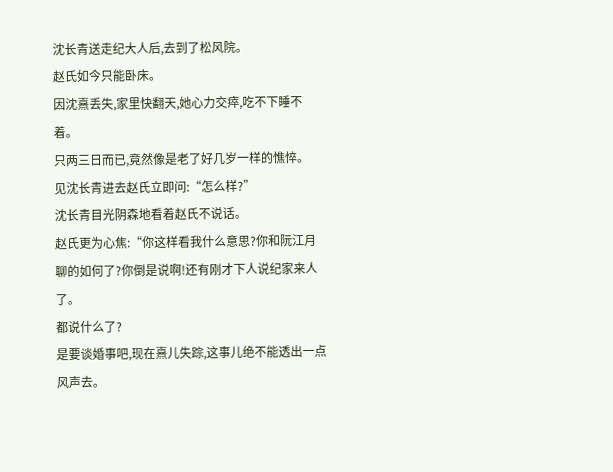沈长青送走纪大人后,去到了松风院。
赵氏如今只能卧床。
因沈熹丢失,家里快翻天,她心力交瘁,吃不下睡不着。
只两三日而已,竟然像是老了好几岁一样的憔悴。
见沈长青进去赵氏立即问:“怎么样?”
沈长青目光阴森地看着赵氏不说话。
赵氏更为心焦:“你这样看我什么意思?你和阮江月聊的如何了?你倒是说啊!还有刚才下人说纪家来人了。
都说什么了?
是要谈婚事吧,现在熹儿失踪,这事儿绝不能透出一点风声去。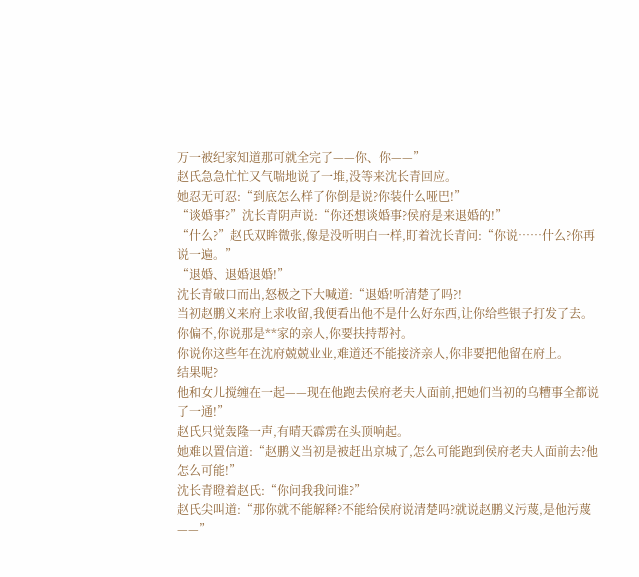万一被纪家知道那可就全完了——你、你——”
赵氏急急忙忙又气喘地说了一堆,没等来沈长青回应。
她忍无可忍:“到底怎么样了你倒是说?你装什么哑巴!”
“谈婚事?”沈长青阴声说:“你还想谈婚事?侯府是来退婚的!”
“什么?”赵氏双眸微张,像是没听明白一样,盯着沈长青问:“你说……什么?你再说一遍。”
“退婚、退婚退婚!”
沈长青破口而出,怒极之下大喊道:“退婚!听清楚了吗?!
当初赵鹏义来府上求收留,我便看出他不是什么好东西,让你给些银子打发了去。
你偏不,你说那是**家的亲人,你要扶持帮衬。
你说你这些年在沈府兢兢业业,难道还不能接济亲人,你非要把他留在府上。
结果呢?
他和女儿搅缠在一起——现在他跑去侯府老夫人面前,把她们当初的乌糟事全都说了一通!”
赵氏只觉轰隆一声,有晴天霹雳在头顶响起。
她难以置信道:“赵鹏义当初是被赶出京城了,怎么可能跑到侯府老夫人面前去?他怎么可能!”
沈长青瞪着赵氏:“你问我我问谁?”
赵氏尖叫道:“那你就不能解释?不能给侯府说清楚吗?就说赵鹏义污蔑,是他污蔑——”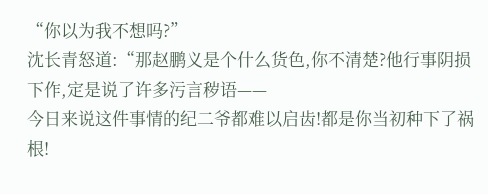“你以为我不想吗?”
沈长青怒道:“那赵鹏义是个什么货色,你不清楚?他行事阴损下作,定是说了许多污言秽语——
今日来说这件事情的纪二爷都难以启齿!都是你当初种下了祸根!